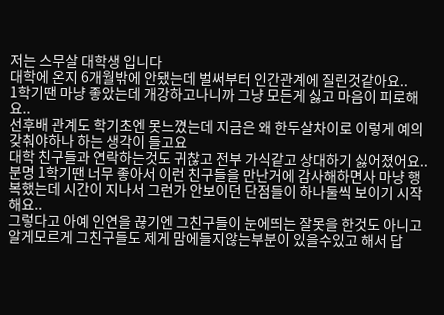저는 스무살 대학생 입니다
대학에 온지 6개월밖에 안됐는데 벌써부터 인간관계에 질린것같아요..
1학기땐 마냥 좋았는데 개강하고나니까 그냥 모든게 싫고 마음이 피로해요..
선후배 관계도 학기초엔 못느꼈는데 지금은 왜 한두살차이로 이렇게 예의갖춰야하나 하는 생각이 들고요
대학 친구들과 연락하는것도 귀찮고 전부 가식같고 상대하기 싫어졌어요..
분명 1학기땐 너무 좋아서 이런 친구들을 만난거에 감사해하면사 마냥 행복했는데 시간이 지나서 그런가 안보이던 단점들이 하나둘씩 보이기 시작해요..
그렇다고 아예 인연을 끊기엔 그친구들이 눈에띄는 잘못을 한것도 아니고 알게모르게 그친구들도 제게 맘에들지않는부분이 있을수있고 해서 답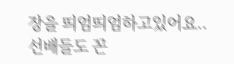장을 띄엄띄엄하고있어요..
선배들도 꼰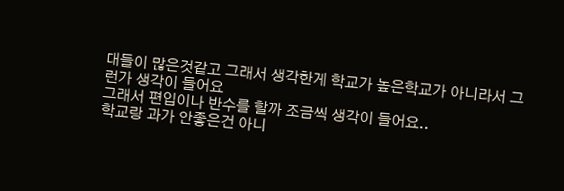대들이 많은것같고 그래서 생각한게 학교가 높은학교가 아니라서 그런가 생각이 들어요
그래서 편입이나 반수를 할까 조금씩 생각이 들어요..
학교랑 과가 안좋은건 아니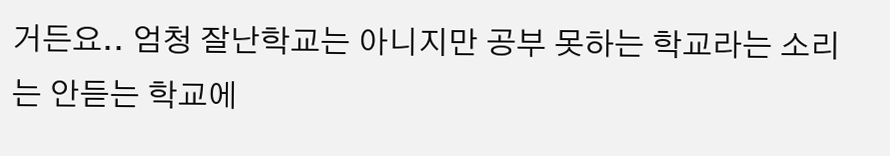거든요.. 엄청 잘난학교는 아니지만 공부 못하는 학교라는 소리는 안듣는 학교에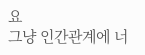요
그냥 인간관계에 너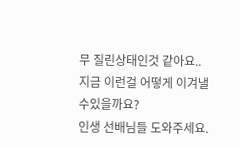무 질린상태인것 같아요..
지금 이런걸 어떻게 이겨낼수있을까요?
인생 선배님들 도와주세요.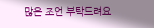많은 조언 부탁드려요